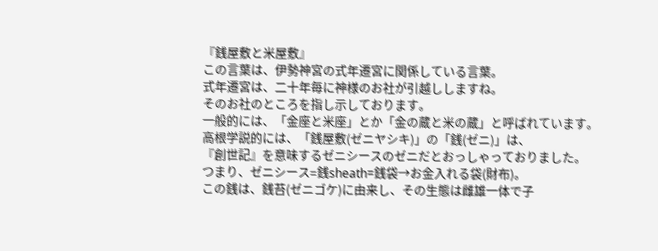『銭屋敷と米屋敷』
この言葉は、伊勢神宮の式年遷宮に関係している言葉。
式年遷宮は、二十年毎に神様のお社が引越ししますね。
そのお社のところを指し示しております。
一般的には、「金座と米座」とか「金の蔵と米の蔵」と呼ばれています。
高根学説的には、「銭屋敷(ゼニヤシキ)」の「銭(ゼニ)」は、
『創世記』を意味するゼニシースのゼニだとおっしゃっておりました。
つまり、ゼニシース=銭sheath=銭袋→お金入れる袋(財布)。
この銭は、銭苔(ゼニゴケ)に由来し、その生態は雌雄一体で子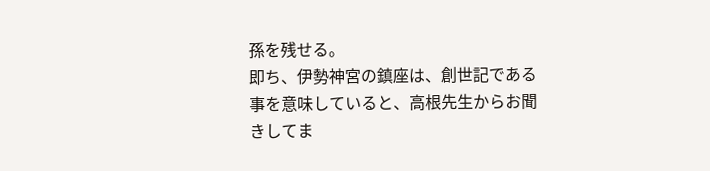孫を残せる。
即ち、伊勢神宮の鎮座は、創世記である事を意味していると、高根先生からお聞きしてま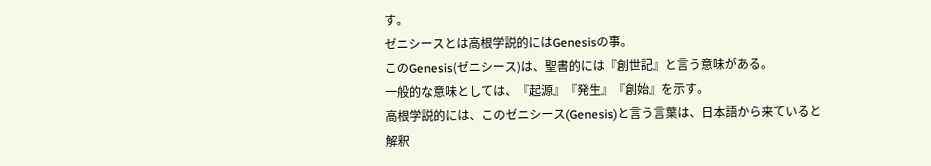す。
ゼニシースとは高根学説的にはGenesisの事。
このGenesis(ゼニシース)は、聖書的には『創世記』と言う意味がある。
一般的な意味としては、『起源』『発生』『創始』を示す。
高根学説的には、このゼニシース(Genesis)と言う言葉は、日本語から来ていると解釈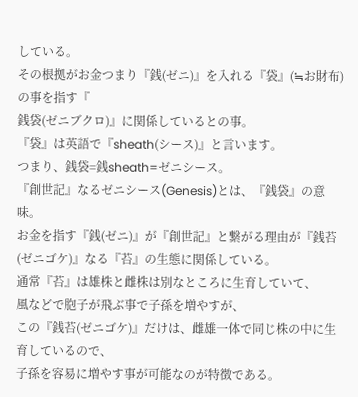している。
その根拠がお金つまり『銭(ゼニ)』を入れる『袋』(≒お財布)の事を指す『
銭袋(ゼニブクロ)』に関係しているとの事。
『袋』は英語で『sheath(シース)』と言います。
つまり、銭袋=銭sheath=ゼニシース。
『創世記』なるゼニシース(Genesis)とは、『銭袋』の意味。
お金を指す『銭(ゼニ)』が『創世記』と繋がる理由が『銭苔(ゼニゴケ)』なる『苔』の生態に関係している。
通常『苔』は雄株と雌株は別なところに生育していて、
風などで胞子が飛ぶ事で子孫を増やすが、
この『銭苔(ゼニゴケ)』だけは、雌雄一体で同じ株の中に生育しているので、
子孫を容易に増やす事が可能なのが特徴である。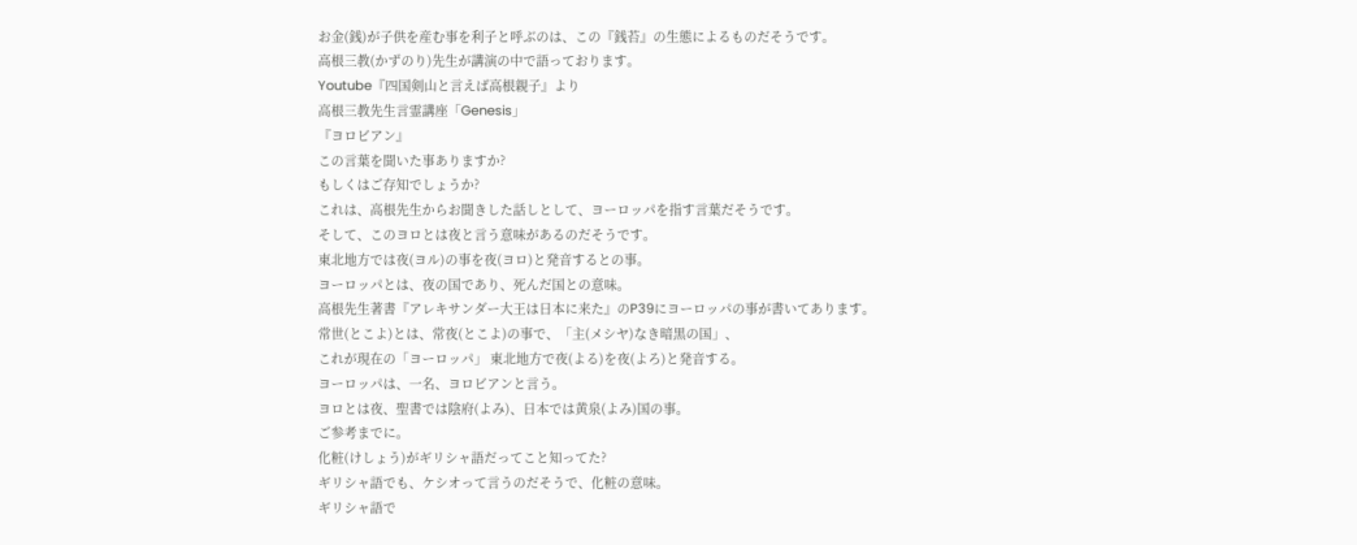お金(銭)が子供を産む事を利子と呼ぶのは、この『銭苔』の生態によるものだそうです。
高根三教(かずのり)先生が講演の中で語っております。
Youtube『四国剣山と言えば高根親子』より
高根三教先生言霊講座「Genesis」
『ヨロビアン』
この言葉を聞いた事ありますか?
もしくはご存知でしょうか?
これは、高根先生からお聞きした話しとして、ヨーロッパを指す言葉だそうです。
そして、このヨロとは夜と言う意味があるのだそうです。
東北地方では夜(ヨル)の事を夜(ヨロ)と発音するとの事。
ヨーロッパとは、夜の国であり、死んだ国との意味。
高根先生著書『アレキサンダー大王は日本に来た』のP39にヨーロッパの事が書いてあります。
常世(とこよ)とは、常夜(とこよ)の事で、「主(メシヤ)なき暗黒の国」、
これが現在の「ヨーロッパ」 東北地方で夜(よる)を夜(よろ)と発音する。
ヨーロッパは、一名、ヨロビアンと言う。
ヨロとは夜、聖書では陰府(よみ)、日本では黄泉(よみ)国の事。
ご参考までに。
化粧(けしょう)がギリシャ語だってこと知ってた?
ギリシャ語でも、ケシオって言うのだそうで、化粧の意味。
ギリシャ語で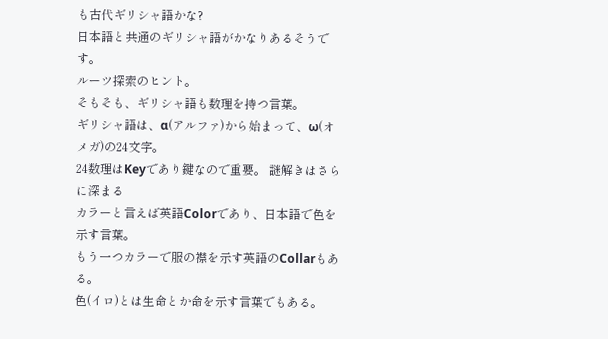も古代ギリシャ語かな?
日本語と共通のギリシャ語がかなりあるそうです。
ルーツ探索のヒント。
そもそも、ギリシャ語も数理を持つ言葉。
ギリシャ語は、α(アルファ)から始まって、ω(オメガ)の24文字。
24数理はKeyであり鍵なので重要。 謎解きはさらに深まる
カラーと言えば英語Colorであり、日本語で色を示す言葉。
もう一つカラーで服の襟を示す英語のCollarもある。
色(イロ)とは生命とか命を示す言葉でもある。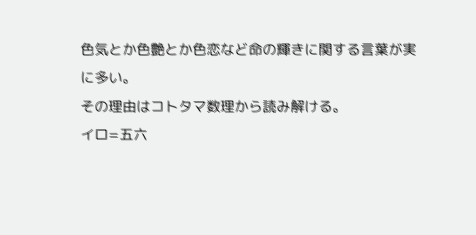色気とか色艶とか色恋など命の輝きに関する言葉が実に多い。
その理由はコトタマ数理から読み解ける。
イロ=五六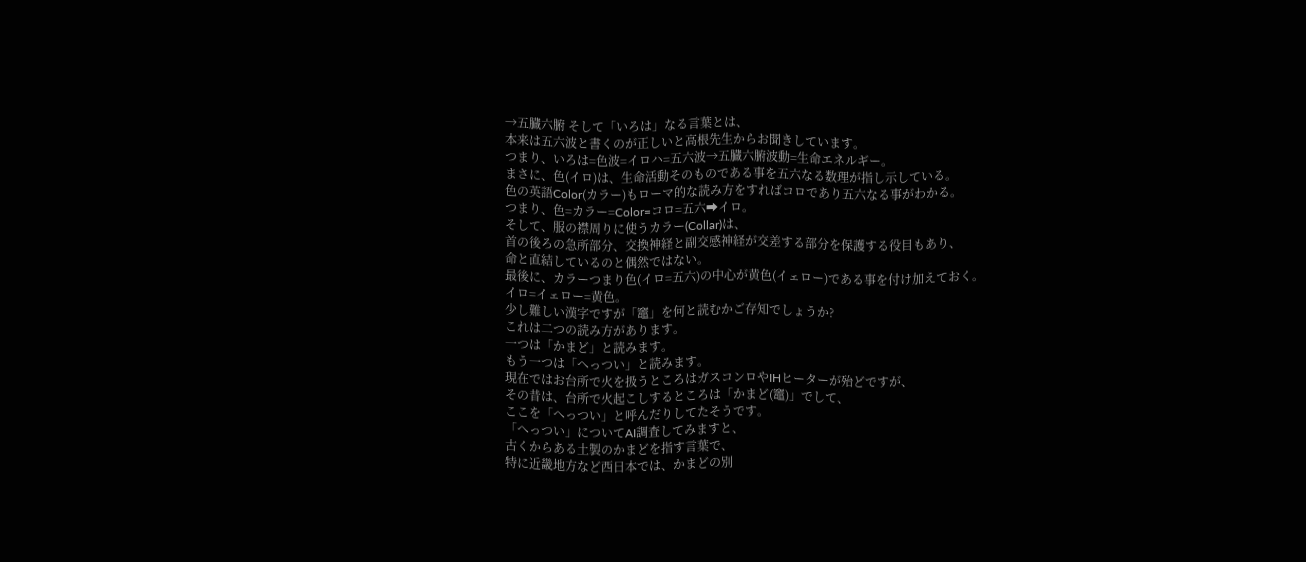→五臓六腑 そして「いろは」なる言葉とは、
本来は五六波と書くのが正しいと高根先生からお聞きしています。
つまり、いろは=色波=イロハ=五六波→五臓六腑波動=生命エネルギー。
まさに、色(イロ)は、生命活動そのものである事を五六なる数理が指し示している。
色の英語Color(カラー)もローマ的な読み方をすればコロであり五六なる事がわかる。
つまり、色=カラー=Color=コロ=五六➡イロ。
そして、服の襟周りに使うカラー(Collar)は、
首の後ろの急所部分、交換神経と副交感神経が交差する部分を保護する役目もあり、
命と直結しているのと偶然ではない。
最後に、カラーつまり色(イロ=五六)の中心が黄色(イェロー)である事を付け加えておく。
イロ=イェロー=黄色。
少し難しい漢字ですが「竈」を何と読むかご存知でしょうか?
これは二つの読み方があります。
一つは「かまど」と読みます。
もう一つは「へっつい」と読みます。
現在ではお台所で火を扱うところはガスコンロやIHヒーターが殆どですが、
その昔は、台所で火起こしするところは「かまど(竈)」でして、
ここを「へっつい」と呼んだりしてたそうです。
「へっつい」についてAI調査してみますと、
古くからある土製のかまどを指す言葉で、
特に近畿地方など西日本では、かまどの別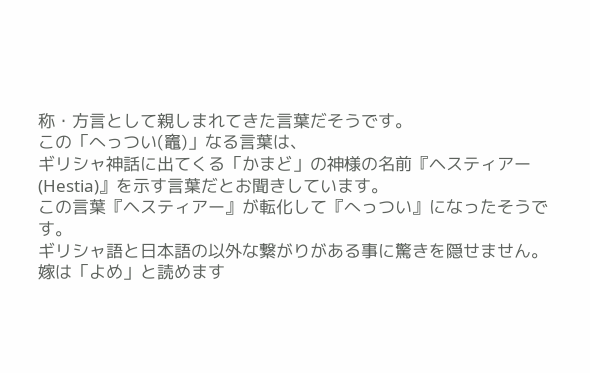称・方言として親しまれてきた言葉だそうです。
この「へっつい(竈)」なる言葉は、
ギリシャ神話に出てくる「かまど」の神様の名前『ヘスティアー(Hestia)』を示す言葉だとお聞きしています。
この言葉『ヘスティアー』が転化して『へっつい』になったそうです。
ギリシャ語と日本語の以外な繋がりがある事に驚きを隠せません。
嫁は「よめ」と読めます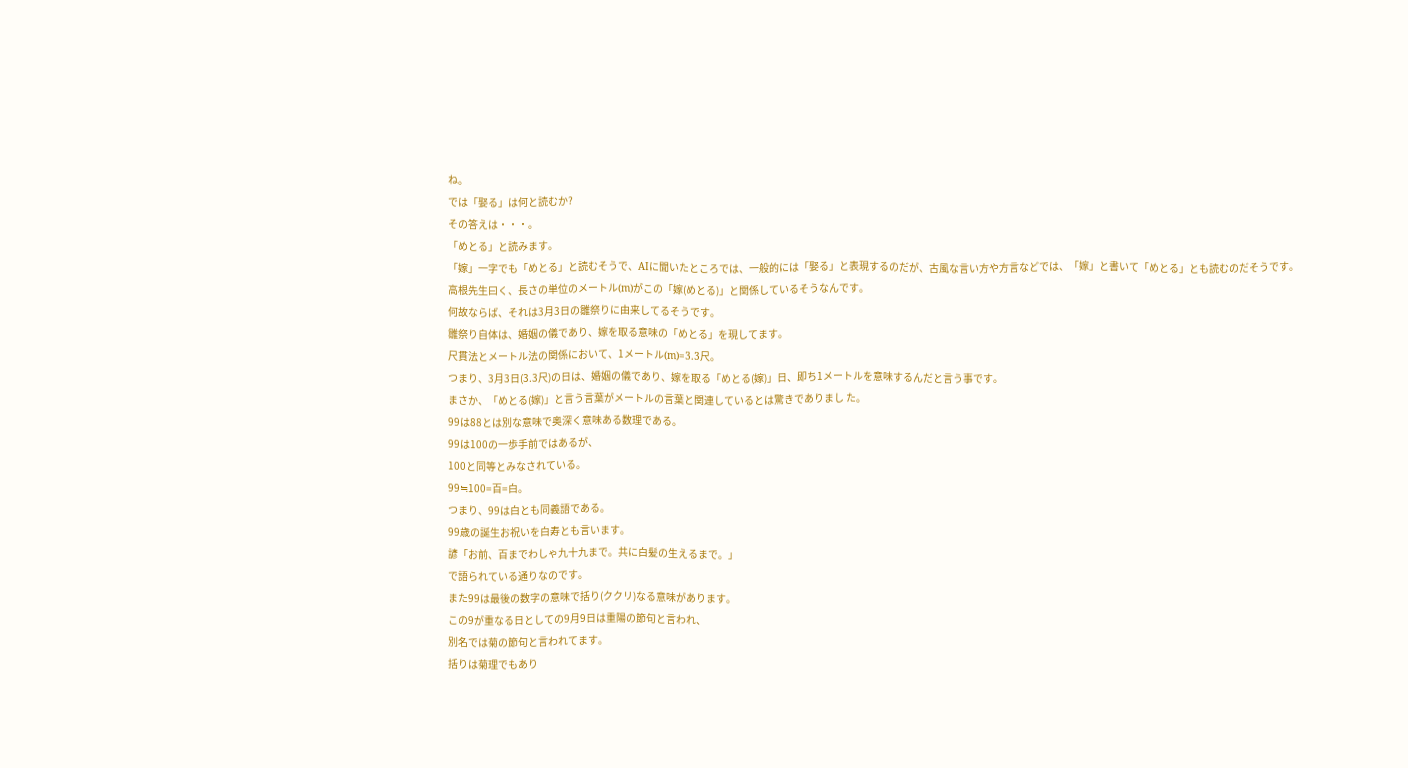ね。
では「娶る」は何と読むか?
その答えは・・・。
「めとる」と読みます。
「嫁」一字でも「めとる」と読むそうで、AIに聞いたところでは、一般的には「娶る」と表現するのだが、古風な言い方や方言などでは、「嫁」と書いて「めとる」とも読むのだそうです。
高根先生曰く、長さの単位のメートル(m)がこの「嫁(めとる)」と関係しているそうなんです。
何故ならば、それは3月3日の雛祭りに由来してるそうです。
雛祭り自体は、婚姻の儀であり、嫁を取る意味の「めとる」を現してます。
尺貫法とメートル法の関係において、1メートル(m)=3.3尺。
つまり、3月3日(3.3尺)の日は、婚姻の儀であり、嫁を取る「めとる(嫁)」日、即ち1メートルを意味するんだと言う事です。
まさか、「めとる(嫁)」と言う言葉がメートルの言葉と関連しているとは驚きでありまし た。
99は88とは別な意味で奥深く意味ある数理である。
99は100の一歩手前ではあるが、
100と同等とみなされている。
99≒100=百=白。
つまり、99は白とも同義語である。
99歳の誕生お祝いを白寿とも言います。
諺「お前、百までわしゃ九十九まで。共に白髪の生えるまで。」
で語られている通りなのです。
また99は最後の数字の意味で括り(ククリ)なる意味があります。
この9が重なる日としての9月9日は重陽の節句と言われ、
別名では菊の節句と言われてます。
括りは菊理でもあり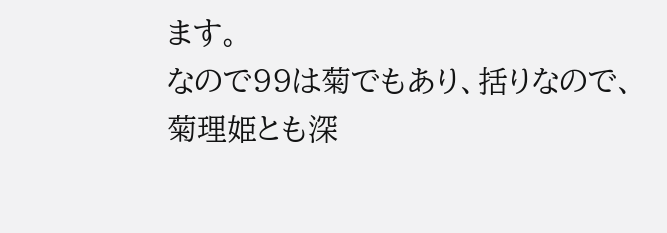ます。
なので99は菊でもあり、括りなので、
菊理姫とも深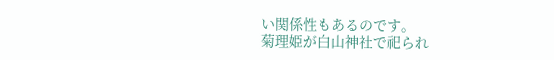い関係性もあるのです。
菊理姫が白山神社で祀られ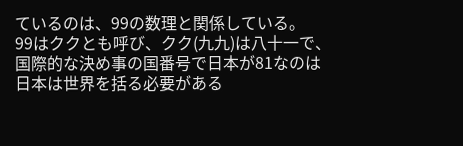ているのは、99の数理と関係している。
99はククとも呼び、クク(九九)は八十一で、
国際的な決め事の国番号で日本が81なのは
日本は世界を括る必要がある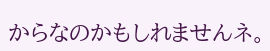からなのかもしれませんネ。